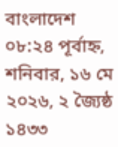বাংলাদেশ ০৮:২৪ পূর্বাহ্ন, শনিবার, ১৬ মে ২০২৬, ২ জ্যৈষ্ঠ ১৪৩৩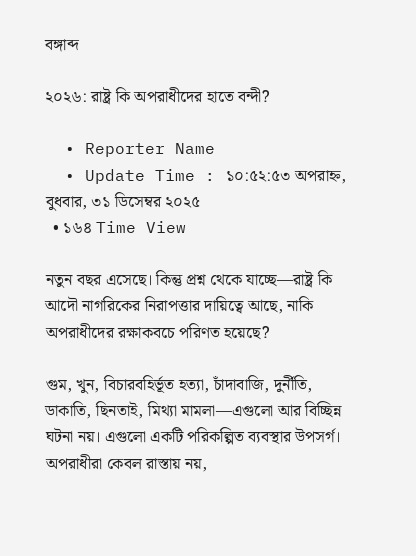বঙ্গাব্দ

২০২৬: রাষ্ট্র কি অপরাধীদের হাতে বন্দী?

  • Reporter Name
  • Update Time : ১০:৫২:৫৩ অপরাহ্ন, বুধবার, ৩১ ডিসেম্বর ২০২৫
  • ১৬৪ Time View

নতুন বছর এসেছে। কিন্তু প্রশ্ন থেকে যাচ্ছে—রাষ্ট্র কি আদৌ নাগরিকের নিরাপত্তার দায়িত্বে আছে, নাকি অপরাধীদের রক্ষাকবচে পরিণত হয়েছে?

গুম, খুন, বিচারবহির্ভূত হত্যা, চাঁদাবাজি, দুর্নীতি, ডাকাতি, ছিনতাই, মিথ্যা মামলা—এগুলো আর বিচ্ছিন্ন ঘটনা নয়। এগুলো একটি পরিকল্পিত ব্যবস্থার উপসর্গ। অপরাধীরা কেবল রাস্তায় নয়,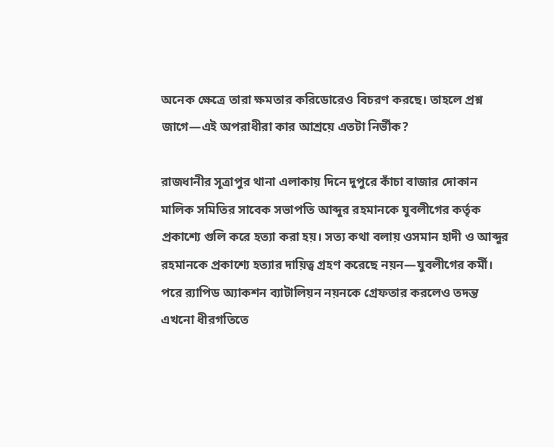অনেক ক্ষেত্রে তারা ক্ষমতার করিডোরেও বিচরণ করছে। তাহলে প্রশ্ন জাগে—এই অপরাধীরা কার আশ্রয়ে এতটা নির্ভীক?

রাজধানীর সূত্রাপুর থানা এলাকায় দিনে দুপুরে কাঁচা বাজার দোকান মালিক সমিতির সাবেক সভাপতি আব্দুর রহমানকে যুবলীগের কর্তৃক প্রকাশ্যে গুলি করে হত্যা করা হয়। সত্য কথা বলায় ওসমান হাদী ও আব্দুর রহমানকে প্রকাশ্যে হত্যার দায়িত্ব গ্রহণ করেছে নয়ন—যুবলীগের কর্মী। পরে র‌্যাপিড অ্যাকশন ব্যাটালিয়ন নয়নকে গ্রেফতার করলেও তদন্ত এখনো ধীরগতিতে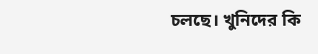চলছে। খুনিদের কি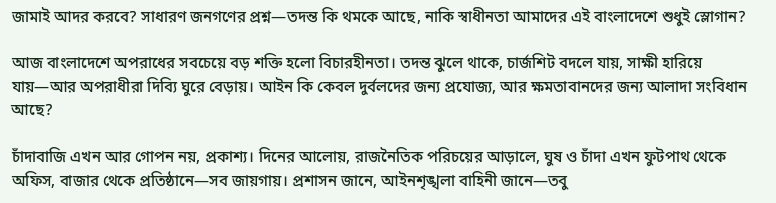জামাই আদর করবে? সাধারণ জনগণের প্রশ্ন—তদন্ত কি থমকে আছে, নাকি স্বাধীনতা আমাদের এই বাংলাদেশে শুধুই স্লোগান?

আজ বাংলাদেশে অপরাধের সবচেয়ে বড় শক্তি হলো বিচারহীনতা। তদন্ত ঝুলে থাকে, চার্জশিট বদলে যায়, সাক্ষী হারিয়ে যায়—আর অপরাধীরা দিব্যি ঘুরে বেড়ায়। আইন কি কেবল দুর্বলদের জন্য প্রযোজ্য, আর ক্ষমতাবানদের জন্য আলাদা সংবিধান আছে?

চাঁদাবাজি এখন আর গোপন নয়, প্রকাশ্য। দিনের আলোয়, রাজনৈতিক পরিচয়ের আড়ালে, ঘুষ ও চাঁদা এখন ফুটপাথ থেকে অফিস, বাজার থেকে প্রতিষ্ঠানে—সব জায়গায়। প্রশাসন জানে, আইনশৃঙ্খলা বাহিনী জানে—তবু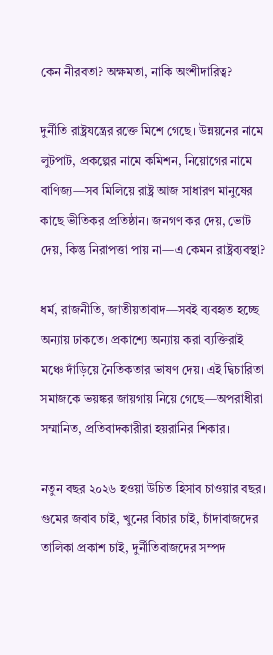কেন নীরবতা? অক্ষমতা, নাকি অংশীদারিত্ব?

দুর্নীতি রাষ্ট্রযন্ত্রের রক্তে মিশে গেছে। উন্নয়নের নামে লুটপাট, প্রকল্পের নামে কমিশন, নিয়োগের নামে বাণিজ্য—সব মিলিয়ে রাষ্ট্র আজ সাধারণ মানুষের কাছে ভীতিকর প্রতিষ্ঠান। জনগণ কর দেয়, ভোট দেয়, কিন্তু নিরাপত্তা পায় না—এ কেমন রাষ্ট্রব্যবস্থা?

ধর্ম, রাজনীতি, জাতীয়তাবাদ—সবই ব্যবহৃত হচ্ছে অন্যায় ঢাকতে। প্রকাশ্যে অন্যায় করা ব্যক্তিরাই মঞ্চে দাঁড়িয়ে নৈতিকতার ভাষণ দেয়। এই দ্বিচারিতা সমাজকে ভয়ঙ্কর জায়গায় নিয়ে গেছে—অপরাধীরা সম্মানিত, প্রতিবাদকারীরা হয়রানির শিকার।

নতুন বছর ২০২৬ হওয়া উচিত হিসাব চাওয়ার বছর। গুমের জবাব চাই, খুনের বিচার চাই, চাঁদাবাজদের তালিকা প্রকাশ চাই, দুর্নীতিবাজদের সম্পদ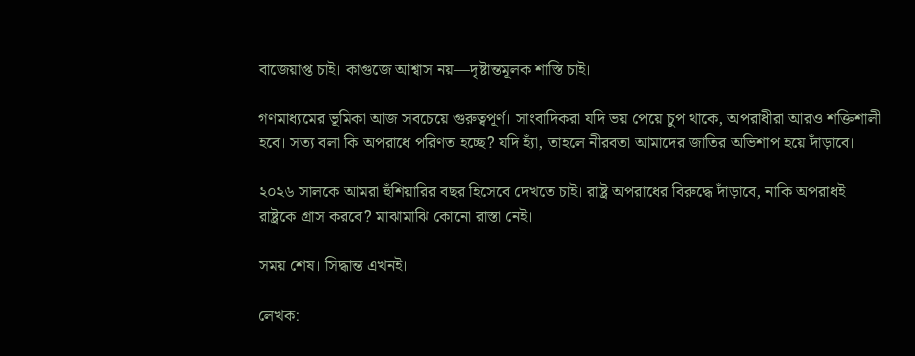বাজেয়াপ্ত চাই। কাগুজে আশ্বাস নয়—দৃষ্টান্তমূলক শাস্তি চাই।

গণমাধ্যমের ভূমিকা আজ সবচেয়ে গুরুত্বপূর্ণ। সাংবাদিকরা যদি ভয় পেয়ে চুপ থাকে, অপরাধীরা আরও শক্তিশালী হবে। সত্য বলা কি অপরাধে পরিণত হচ্ছে? যদি হ্যাঁ, তাহলে নীরবতা আমাদের জাতির অভিশাপ হয়ে দাঁড়াবে।

২০২৬ সালকে আমরা হুঁশিয়ারির বছর হিসেবে দেখতে চাই। রাষ্ট্র অপরাধের বিরুদ্ধে দাঁড়াবে, নাকি অপরাধই রাষ্ট্রকে গ্রাস করবে? মাঝামাঝি কোনো রাস্তা নেই।

সময় শেষ। সিদ্ধান্ত এখনই।

লেখক: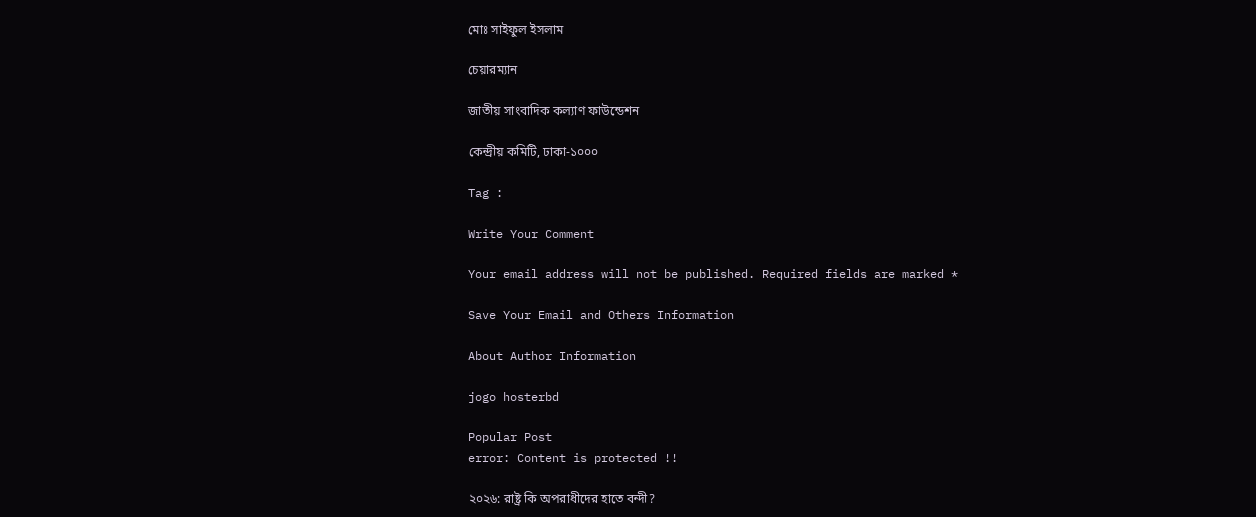মোঃ সাইফুল ইসলাম

চেয়ারম্যান

জাতীয় সাংবাদিক কল্যাণ ফাউন্ডেশন

কেন্দ্রীয় কমিটি, ঢাকা-১০০০

Tag :

Write Your Comment

Your email address will not be published. Required fields are marked *

Save Your Email and Others Information

About Author Information

jogo hosterbd

Popular Post
error: Content is protected !!

২০২৬: রাষ্ট্র কি অপরাধীদের হাতে বন্দী?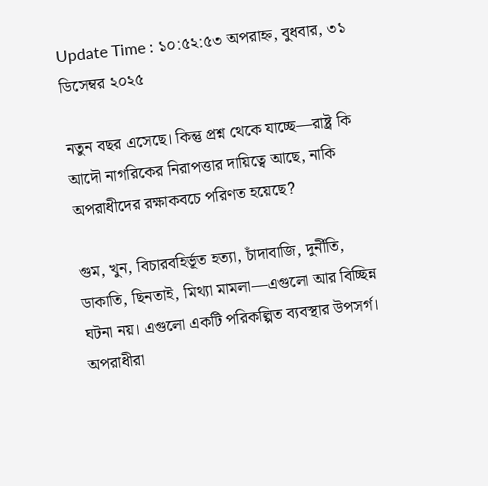Update Time : ১০:৫২:৫৩ অপরাহ্ন, বুধবার, ৩১ ডিসেম্বর ২০২৫

নতুন বছর এসেছে। কিন্তু প্রশ্ন থেকে যাচ্ছে—রাষ্ট্র কি আদৌ নাগরিকের নিরাপত্তার দায়িত্বে আছে, নাকি অপরাধীদের রক্ষাকবচে পরিণত হয়েছে?

গুম, খুন, বিচারবহির্ভূত হত্যা, চাঁদাবাজি, দুর্নীতি, ডাকাতি, ছিনতাই, মিথ্যা মামলা—এগুলো আর বিচ্ছিন্ন ঘটনা নয়। এগুলো একটি পরিকল্পিত ব্যবস্থার উপসর্গ। অপরাধীরা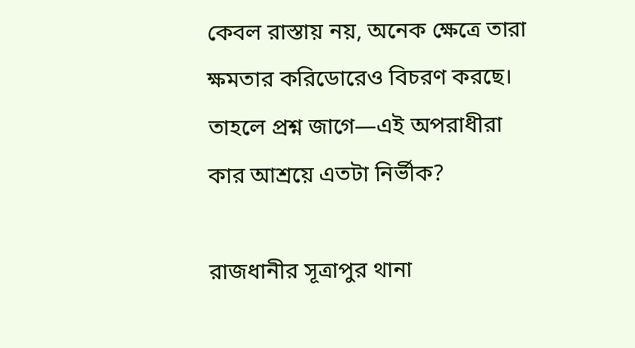কেবল রাস্তায় নয়, অনেক ক্ষেত্রে তারা ক্ষমতার করিডোরেও বিচরণ করছে। তাহলে প্রশ্ন জাগে—এই অপরাধীরা কার আশ্রয়ে এতটা নির্ভীক?

রাজধানীর সূত্রাপুর থানা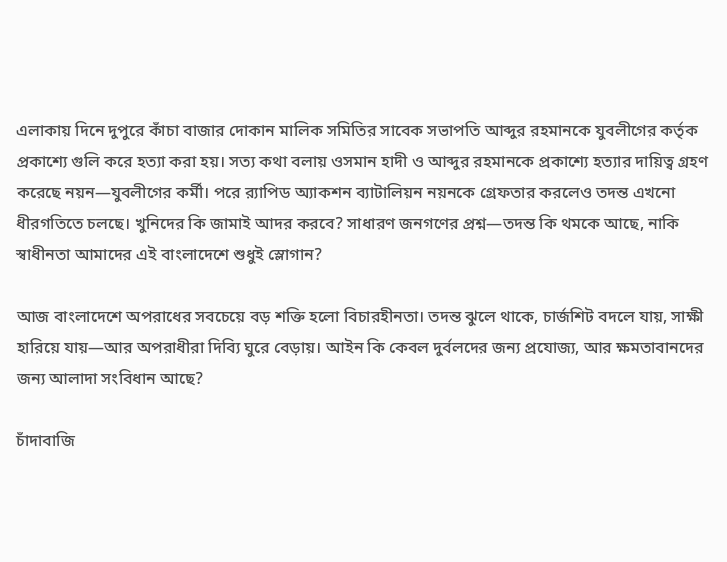এলাকায় দিনে দুপুরে কাঁচা বাজার দোকান মালিক সমিতির সাবেক সভাপতি আব্দুর রহমানকে যুবলীগের কর্তৃক প্রকাশ্যে গুলি করে হত্যা করা হয়। সত্য কথা বলায় ওসমান হাদী ও আব্দুর রহমানকে প্রকাশ্যে হত্যার দায়িত্ব গ্রহণ করেছে নয়ন—যুবলীগের কর্মী। পরে র‌্যাপিড অ্যাকশন ব্যাটালিয়ন নয়নকে গ্রেফতার করলেও তদন্ত এখনো ধীরগতিতে চলছে। খুনিদের কি জামাই আদর করবে? সাধারণ জনগণের প্রশ্ন—তদন্ত কি থমকে আছে, নাকি স্বাধীনতা আমাদের এই বাংলাদেশে শুধুই স্লোগান?

আজ বাংলাদেশে অপরাধের সবচেয়ে বড় শক্তি হলো বিচারহীনতা। তদন্ত ঝুলে থাকে, চার্জশিট বদলে যায়, সাক্ষী হারিয়ে যায়—আর অপরাধীরা দিব্যি ঘুরে বেড়ায়। আইন কি কেবল দুর্বলদের জন্য প্রযোজ্য, আর ক্ষমতাবানদের জন্য আলাদা সংবিধান আছে?

চাঁদাবাজি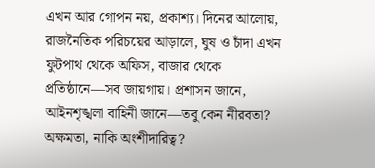এখন আর গোপন নয়, প্রকাশ্য। দিনের আলোয়, রাজনৈতিক পরিচয়ের আড়ালে, ঘুষ ও চাঁদা এখন ফুটপাথ থেকে অফিস, বাজার থেকে প্রতিষ্ঠানে—সব জায়গায়। প্রশাসন জানে, আইনশৃঙ্খলা বাহিনী জানে—তবু কেন নীরবতা? অক্ষমতা, নাকি অংশীদারিত্ব?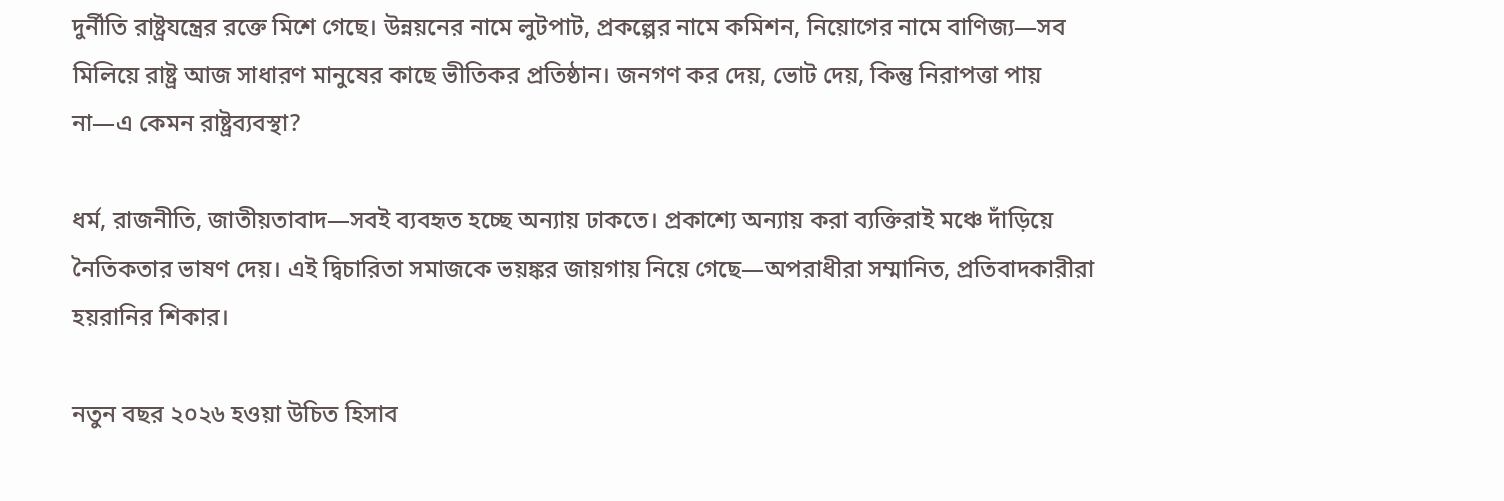দুর্নীতি রাষ্ট্রযন্ত্রের রক্তে মিশে গেছে। উন্নয়নের নামে লুটপাট, প্রকল্পের নামে কমিশন, নিয়োগের নামে বাণিজ্য—সব মিলিয়ে রাষ্ট্র আজ সাধারণ মানুষের কাছে ভীতিকর প্রতিষ্ঠান। জনগণ কর দেয়, ভোট দেয়, কিন্তু নিরাপত্তা পায় না—এ কেমন রাষ্ট্রব্যবস্থা?

ধর্ম, রাজনীতি, জাতীয়তাবাদ—সবই ব্যবহৃত হচ্ছে অন্যায় ঢাকতে। প্রকাশ্যে অন্যায় করা ব্যক্তিরাই মঞ্চে দাঁড়িয়ে নৈতিকতার ভাষণ দেয়। এই দ্বিচারিতা সমাজকে ভয়ঙ্কর জায়গায় নিয়ে গেছে—অপরাধীরা সম্মানিত, প্রতিবাদকারীরা হয়রানির শিকার।

নতুন বছর ২০২৬ হওয়া উচিত হিসাব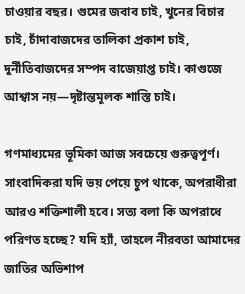চাওয়ার বছর। গুমের জবাব চাই, খুনের বিচার চাই, চাঁদাবাজদের তালিকা প্রকাশ চাই, দুর্নীতিবাজদের সম্পদ বাজেয়াপ্ত চাই। কাগুজে আশ্বাস নয়—দৃষ্টান্তমূলক শাস্তি চাই।

গণমাধ্যমের ভূমিকা আজ সবচেয়ে গুরুত্বপূর্ণ। সাংবাদিকরা যদি ভয় পেয়ে চুপ থাকে, অপরাধীরা আরও শক্তিশালী হবে। সত্য বলা কি অপরাধে পরিণত হচ্ছে? যদি হ্যাঁ, তাহলে নীরবতা আমাদের জাতির অভিশাপ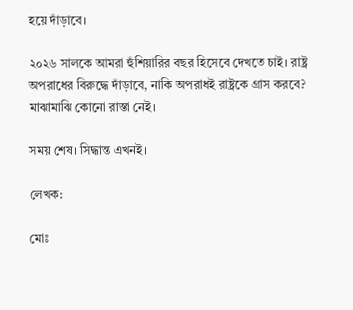হয়ে দাঁড়াবে।

২০২৬ সালকে আমরা হুঁশিয়ারির বছর হিসেবে দেখতে চাই। রাষ্ট্র অপরাধের বিরুদ্ধে দাঁড়াবে, নাকি অপরাধই রাষ্ট্রকে গ্রাস করবে? মাঝামাঝি কোনো রাস্তা নেই।

সময় শেষ। সিদ্ধান্ত এখনই।

লেখক:

মোঃ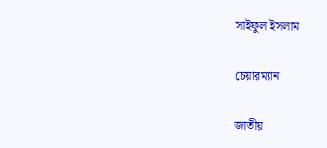সাইফুল ইসলাম

চেয়ারম্যান

জাতীয়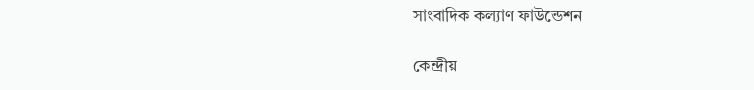সাংবাদিক কল্যাণ ফাউন্ডেশন

কেন্দ্রীয়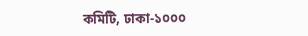কমিটি, ঢাকা-১০০০